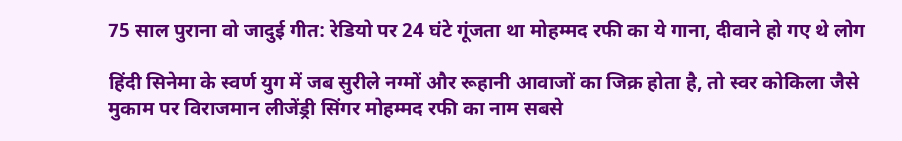75 साल पुराना वो जादुई गीत: रेडियो पर 24 घंटे गूंजता था मोहम्मद रफी का ये गाना, दीवाने हो गए थे लोग

हिंदी सिनेमा के स्वर्ण युग में जब सुरीले नग्मों और रूहानी आवाजों का जिक्र होता है, तो स्वर कोकिला जैसे मुकाम पर विराजमान लीजेंड्री सिंगर मोहम्मद रफी का नाम सबसे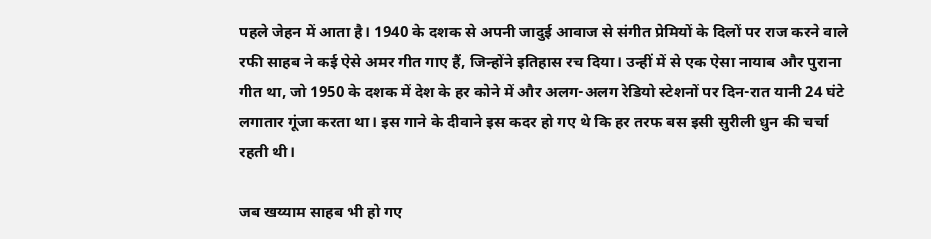पहले जेहन में आता है। 1940 के दशक से अपनी जादुई आवाज से संगीत प्रेमियों के दिलों पर राज करने वाले रफी साहब ने कई ऐसे अमर गीत गाए हैं, जिन्होंने इतिहास रच दिया। उन्हीं में से एक ऐसा नायाब और पुराना गीत था, जो 1950 के दशक में देश के हर कोने में और अलग-अलग रेडियो स्टेशनों पर दिन-रात यानी 24 घंटे लगातार गूंजा करता था। इस गाने के दीवाने इस कदर हो गए थे कि हर तरफ बस इसी सुरीली धुन की चर्चा रहती थी।

जब खय्याम साहब भी हो गए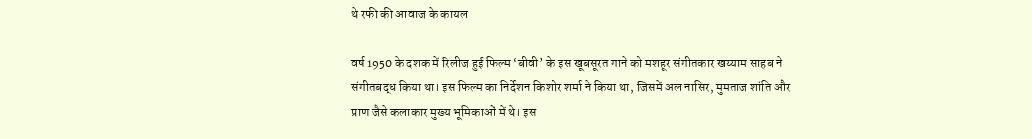थे रफी की आवाज के कायल

वर्ष 1950 के दशक में रिलीज हुई फिल्म ‘बीवी’ के इस खूबसूरत गाने को मशहूर संगीतकार खय्याम साहब ने संगीतबद्ध किया था। इस फिल्म का निर्देशन किशोर शर्मा ने किया था, जिसमें अल नासिर, मुमताज शांति और प्राण जैसे कलाकार मुख्य भूमिकाओं में थे। इस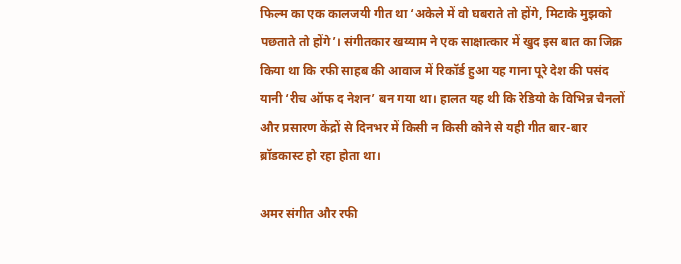फिल्म का एक कालजयी गीत था ‘अकेले में वो घबराते तो होंगे, मिटाके मुझको पछताते तो होंगे’। संगीतकार खय्याम ने एक साक्षात्कार में खुद इस बात का जिक्र किया था कि रफी साहब की आवाज में रिकॉर्ड हुआ यह गाना पूरे देश की पसंद यानी ‘रीच ऑफ द नेशन’ बन गया था। हालत यह थी कि रेडियो के विभिन्न चैनलों और प्रसारण केंद्रों से दिनभर में किसी न किसी कोने से यही गीत बार-बार ब्रॉडकास्ट हो रहा होता था।

अमर संगीत और रफी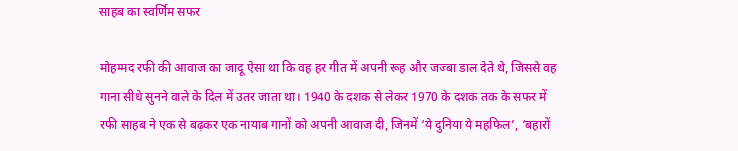साहब का स्वर्णिम सफर

मोहम्मद रफी की आवाज का जादू ऐसा था कि वह हर गीत में अपनी रूह और जज्बा डाल देते थे, जिससे वह गाना सीधे सुनने वाले के दिल में उतर जाता था। 1940 के दशक से लेकर 1970 के दशक तक के सफर में रफी साहब ने एक से बढ़कर एक नायाब गानों को अपनी आवाज दी, जिनमें ‘ये दुनिया ये महफिल’, ‘बहारों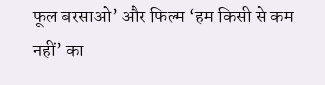फूल बरसाओ’ और फिल्म ‘हम किसी से कम नहीं’ का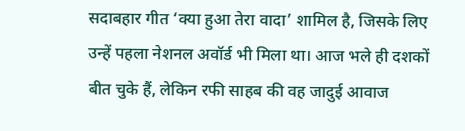सदाबहार गीत ‘क्या हुआ तेरा वादा’ शामिल है, जिसके लिए उन्हें पहला नेशनल अवॉर्ड भी मिला था। आज भले ही दशकों बीत चुके हैं, लेकिन रफी साहब की वह जादुई आवाज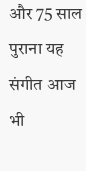और 75 साल पुराना यह संगीत आज भी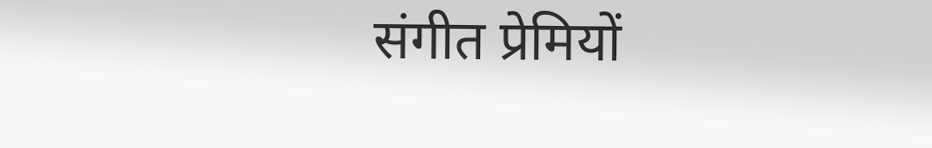संगीत प्रेमियों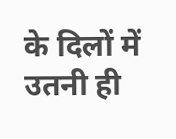के दिलों में उतनी ही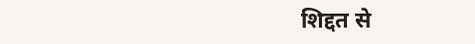शिद्दत से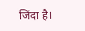जिंदा है।